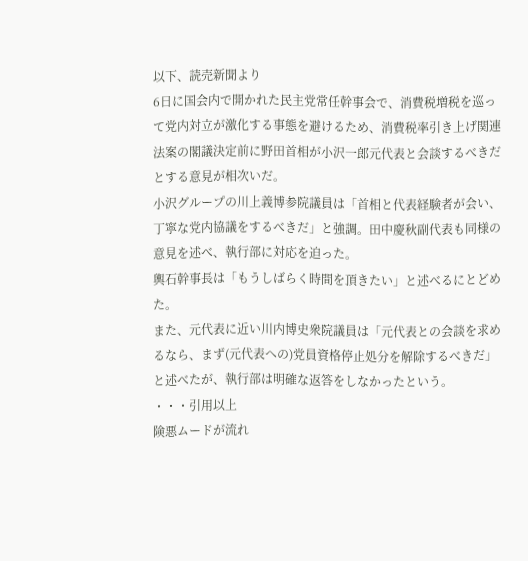以下、読売新聞より
6日に国会内で開かれた民主党常任幹事会で、消費税増税を巡って党内対立が激化する事態を避けるため、消費税率引き上げ関連法案の閣議決定前に野田首相が小沢一郎元代表と会談するべきだとする意見が相次いだ。
小沢グループの川上義博参院議員は「首相と代表経験者が会い、丁寧な党内協議をするべきだ」と強調。田中慶秋副代表も同様の意見を述べ、執行部に対応を迫った。
輿石幹事長は「もうしばらく時間を頂きたい」と述べるにとどめた。
また、元代表に近い川内博史衆院議員は「元代表との会談を求めるなら、まず(元代表への)党員資格停止処分を解除するべきだ」と述べたが、執行部は明確な返答をしなかったという。
・・・引用以上
険悪ムードが流れ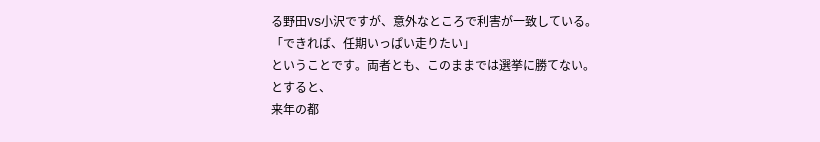る野田VS小沢ですが、意外なところで利害が一致している。
「できれば、任期いっぱい走りたい」
ということです。両者とも、このままでは選挙に勝てない。
とすると、
来年の都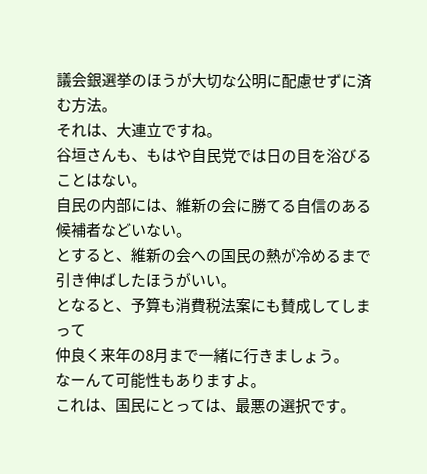議会銀選挙のほうが大切な公明に配慮せずに済む方法。
それは、大連立ですね。
谷垣さんも、もはや自民党では日の目を浴びることはない。
自民の内部には、維新の会に勝てる自信のある候補者などいない。
とすると、維新の会への国民の熱が冷めるまで
引き伸ばしたほうがいい。
となると、予算も消費税法案にも賛成してしまって
仲良く来年の8月まで一緒に行きましょう。
なーんて可能性もありますよ。
これは、国民にとっては、最悪の選択です。